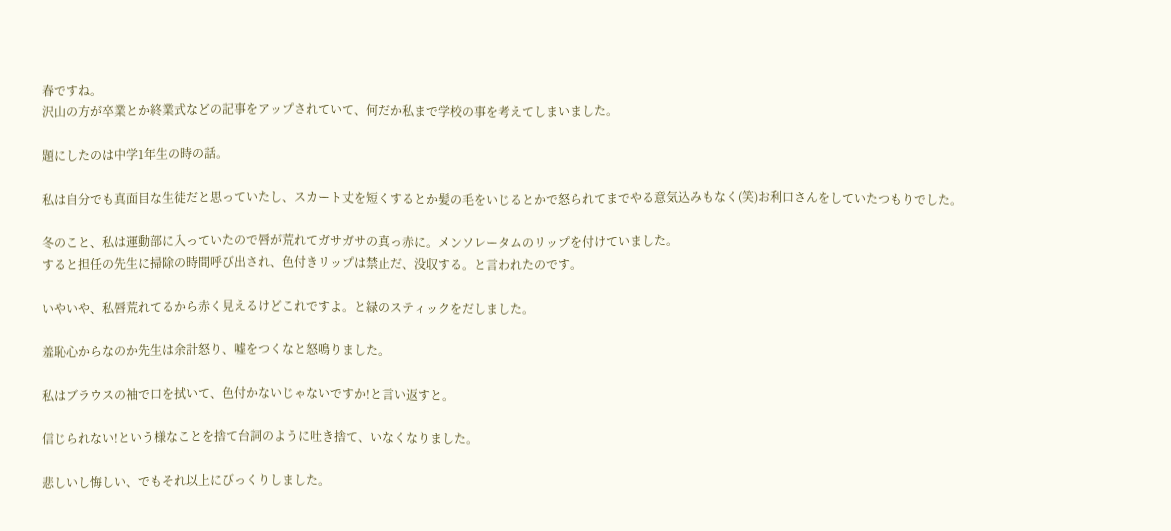春ですね。
沢山の方が卒業とか終業式などの記事をアップされていて、何だか私まで学校の事を考えてしまいました。

題にしたのは中学1年生の時の話。

私は自分でも真面目な生徒だと思っていたし、スカート丈を短くするとか髪の毛をいじるとかで怒られてまでやる意気込みもなく(笑)お利口さんをしていたつもりでした。

冬のこと、私は運動部に入っていたので唇が荒れてガサガサの真っ赤に。メンソレータムのリップを付けていました。
すると担任の先生に掃除の時間呼び出され、色付きリップは禁止だ、没収する。と言われたのです。

いやいや、私唇荒れてるから赤く見えるけどこれですよ。と緑のスティックをだしました。

羞恥心からなのか先生は余計怒り、嘘をつくなと怒鳴りました。

私はブラウスの袖で口を拭いて、色付かないじゃないですか!と言い返すと。

信じられない!という様なことを捨て台詞のように吐き捨て、いなくなりました。

悲しいし悔しい、でもそれ以上にびっくりしました。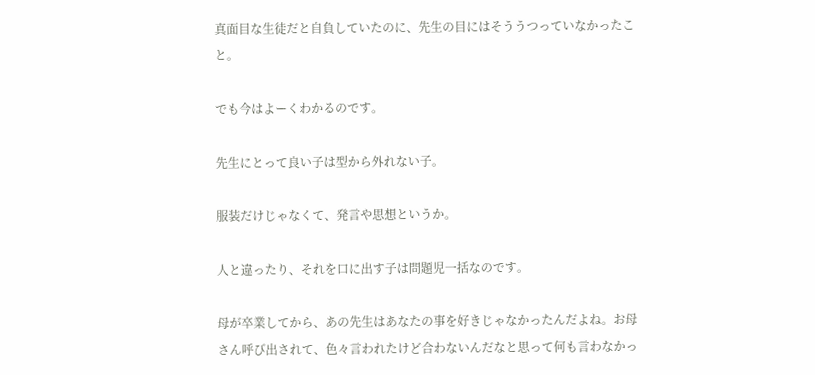真面目な生徒だと自負していたのに、先生の目にはそううつっていなかったこと。

でも今はよーくわかるのです。

先生にとって良い子は型から外れない子。

服装だけじゃなくて、発言や思想というか。

人と違ったり、それを口に出す子は問題児一括なのです。

母が卒業してから、あの先生はあなたの事を好きじゃなかったんだよね。お母さん呼び出されて、色々言われたけど合わないんだなと思って何も言わなかっ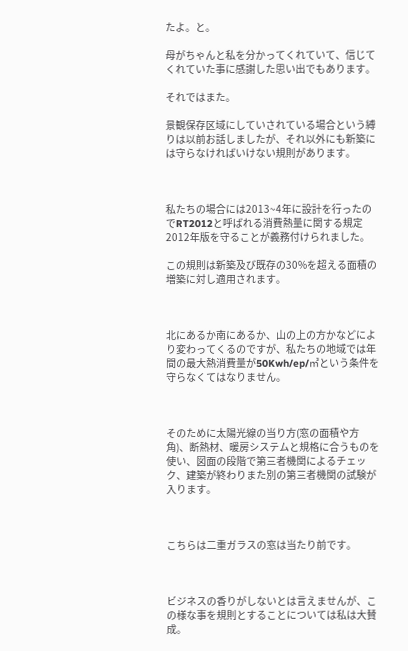たよ。と。

母がちゃんと私を分かってくれていて、信じてくれていた事に感謝した思い出でもあります。

それではまた。

景観保存区域にしていされている場合という縛りは以前お話しましたが、それ以外にも新築には守らなければいけない規則があります。



私たちの場合には2013~4年に設計を行ったのでRT2012と呼ばれる消費熱量に関する規定2012年版を守ることが義務付けられました。

この規則は新築及び既存の30%を超える面積の増築に対し適用されます。



北にあるか南にあるか、山の上の方かなどにより変わってくるのですが、私たちの地域では年間の最大熱消費量が50Kwh/ep/㎡という条件を守らなくてはなりません。



そのために太陽光線の当り方(窓の面積や方角)、断熱材、暖房システムと規格に合うものを使い、図面の段階で第三者機関によるチェック、建築が終わりまた別の第三者機関の試験が入ります。



こちらは二重ガラスの窓は当たり前です。



ビジネスの香りがしないとは言えませんが、この様な事を規則とすることについては私は大賛成。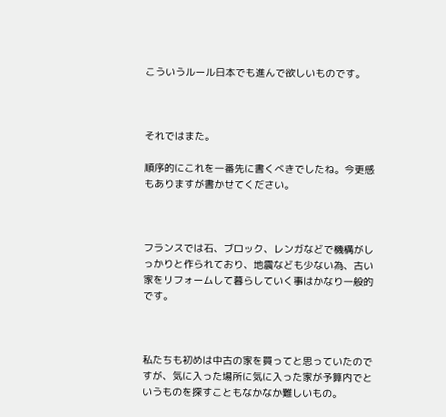こういうルール日本でも進んで欲しいものです。



それではまた。

順序的にこれを一番先に書くべきでしたね。今更感もありますが書かせてください。



フランスでは石、ブロック、レンガなどで機構がしっかりと作られており、地震なども少ない為、古い家をリフォームして暮らしていく事はかなり一般的です。



私たちも初めは中古の家を買ってと思っていたのですが、気に入った場所に気に入った家が予算内でというものを探すこともなかなか難しいもの。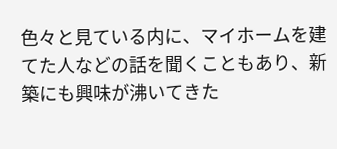色々と見ている内に、マイホームを建てた人などの話を聞くこともあり、新築にも興味が沸いてきた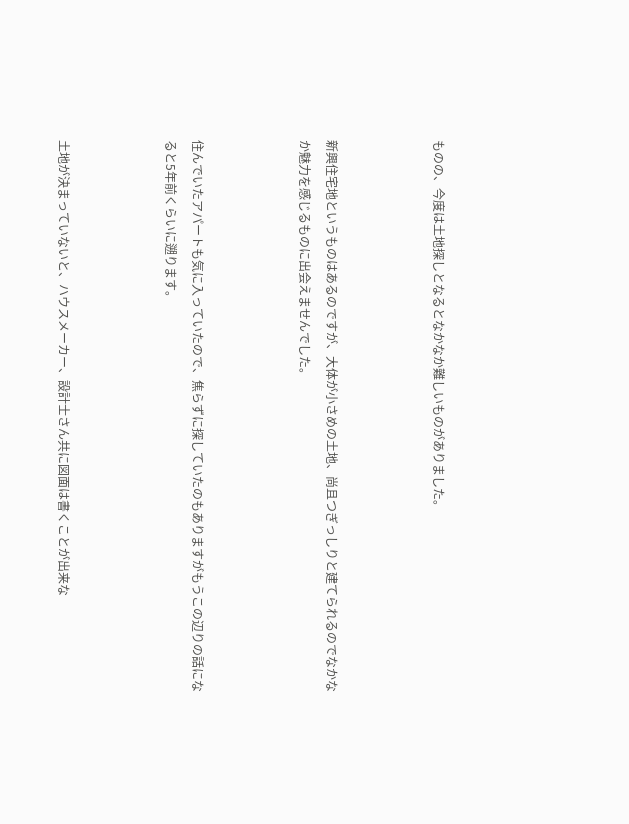ものの、今度は土地探しとなるとなかなか難しいものがありました。



新興住宅地というものはあるのですが、大体が小さめの土地、尚且つぎっしりと建てられるのでなかなか魅力を感じるものに出会えませんでした。



住んでいたアパートも気に入っていたので、焦らずに探していたのもありますがもうこの辺りの話になると5年前くらいに遡ります。



土地が決まっていないと、ハウスメーカー、設計士さん共に図面は書くことが出来な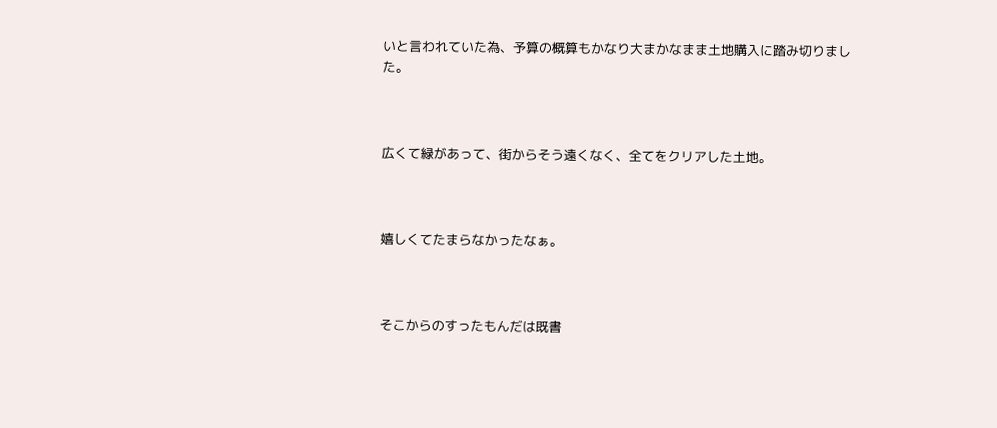いと言われていた為、予算の概算もかなり大まかなまま土地購入に踏み切りました。



広くて緑があって、街からそう遠くなく、全てをクリアした土地。



嬉しくてたまらなかったなぁ。



そこからのすったもんだは既書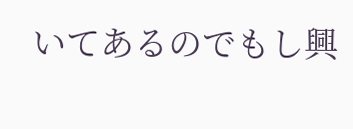いてあるのでもし興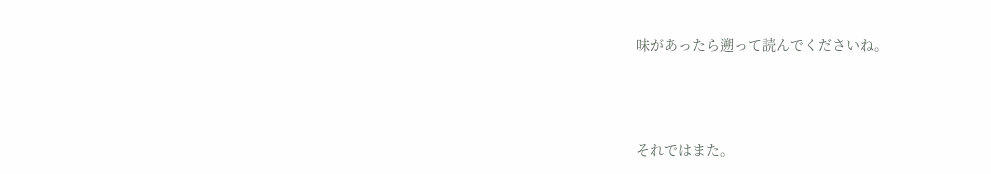味があったら遡って読んでくださいね。



それではまた。